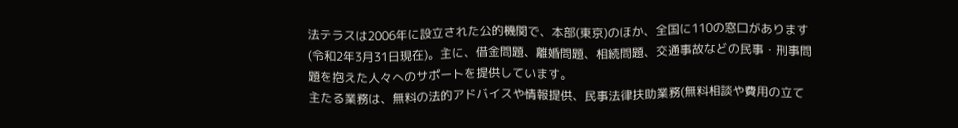法テラスは2006年に設立された公的機関で、本部(東京)のほか、全国に110の窓口があります(令和2年3月31日現在)。主に、借金問題、離婚問題、相続問題、交通事故などの民事・刑事問題を抱えた人々へのサポートを提供しています。
主たる業務は、無料の法的アドバイスや情報提供、民事法律扶助業務(無料相談や費用の立て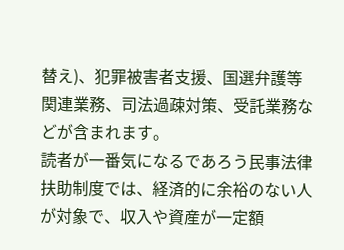替え)、犯罪被害者支援、国選弁護等関連業務、司法過疎対策、受託業務などが含まれます。
読者が一番気になるであろう民事法律扶助制度では、経済的に余裕のない人が対象で、収入や資産が一定額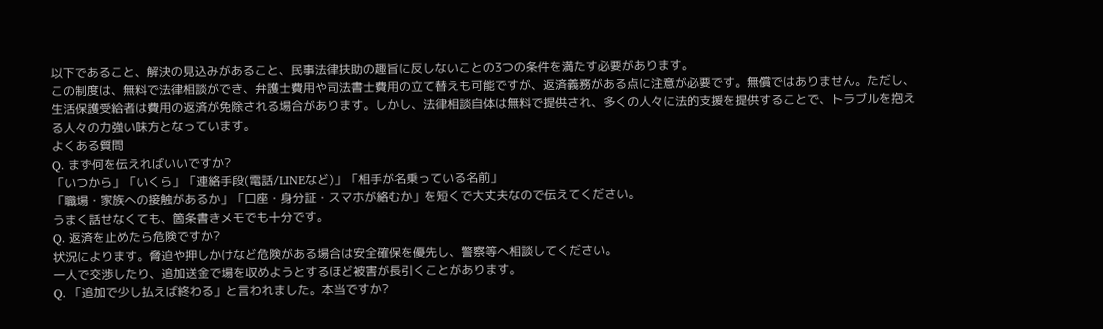以下であること、解決の見込みがあること、民事法律扶助の趣旨に反しないことの3つの条件を満たす必要があります。
この制度は、無料で法律相談ができ、弁護士費用や司法書士費用の立て替えも可能ですが、返済義務がある点に注意が必要です。無償ではありません。ただし、生活保護受給者は費用の返済が免除される場合があります。しかし、法律相談自体は無料で提供され、多くの人々に法的支援を提供することで、トラブルを抱える人々の力強い味方となっています。
よくある質問
Q. まず何を伝えればいいですか?
「いつから」「いくら」「連絡手段(電話/LINEなど)」「相手が名乗っている名前」
「職場・家族への接触があるか」「口座・身分証・スマホが絡むか」を短くで大丈夫なので伝えてください。
うまく話せなくても、箇条書きメモでも十分です。
Q. 返済を止めたら危険ですか?
状況によります。脅迫や押しかけなど危険がある場合は安全確保を優先し、警察等へ相談してください。
一人で交渉したり、追加送金で場を収めようとするほど被害が長引くことがあります。
Q. 「追加で少し払えば終わる」と言われました。本当ですか?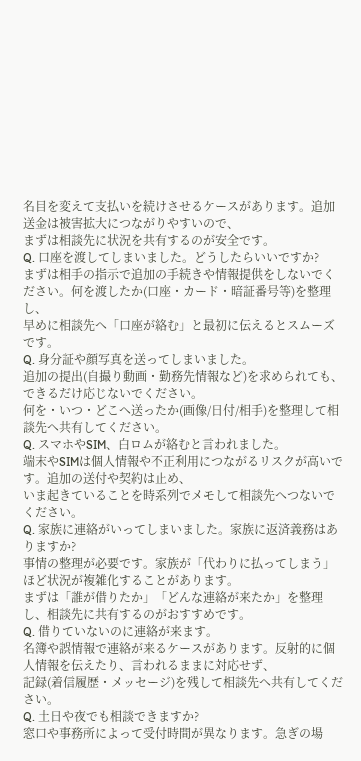名目を変えて支払いを続けさせるケースがあります。追加送金は被害拡大につながりやすいので、
まずは相談先に状況を共有するのが安全です。
Q. 口座を渡してしまいました。どうしたらいいですか?
まずは相手の指示で追加の手続きや情報提供をしないでください。何を渡したか(口座・カード・暗証番号等)を整理し、
早めに相談先へ「口座が絡む」と最初に伝えるとスムーズです。
Q. 身分証や顔写真を送ってしまいました。
追加の提出(自撮り動画・勤務先情報など)を求められても、できるだけ応じないでください。
何を・いつ・どこへ送ったか(画像/日付/相手)を整理して相談先へ共有してください。
Q. スマホやSIM、白ロムが絡むと言われました。
端末やSIMは個人情報や不正利用につながるリスクが高いです。追加の送付や契約は止め、
いま起きていることを時系列でメモして相談先へつないでください。
Q. 家族に連絡がいってしまいました。家族に返済義務はありますか?
事情の整理が必要です。家族が「代わりに払ってしまう」ほど状況が複雑化することがあります。
まずは「誰が借りたか」「どんな連絡が来たか」を整理し、相談先に共有するのがおすすめです。
Q. 借りていないのに連絡が来ます。
名簿や誤情報で連絡が来るケースがあります。反射的に個人情報を伝えたり、言われるままに対応せず、
記録(着信履歴・メッセージ)を残して相談先へ共有してください。
Q. 土日や夜でも相談できますか?
窓口や事務所によって受付時間が異なります。急ぎの場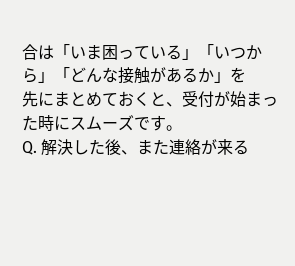合は「いま困っている」「いつから」「どんな接触があるか」を
先にまとめておくと、受付が始まった時にスムーズです。
Q. 解決した後、また連絡が来る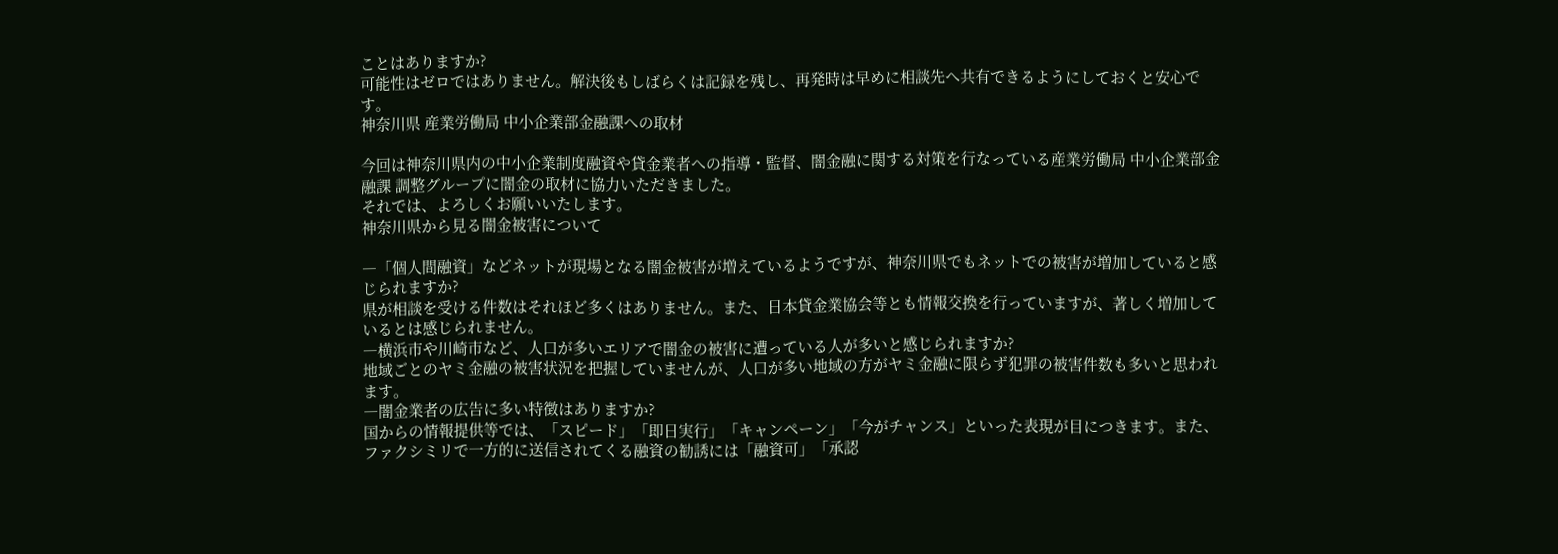ことはありますか?
可能性はゼロではありません。解決後もしばらくは記録を残し、再発時は早めに相談先へ共有できるようにしておくと安心です。
神奈川県 産業労働局 中小企業部金融課への取材

今回は神奈川県内の中小企業制度融資や貸金業者への指導・監督、闇金融に関する対策を行なっている産業労働局 中小企業部金融課 調整グループに闇金の取材に協力いただきました。
それでは、よろしくお願いいたします。
神奈川県から見る闇金被害について

―「個人間融資」などネットが現場となる闇金被害が増えているようですが、神奈川県でもネットでの被害が増加していると感じられますか?
県が相談を受ける件数はそれほど多くはありません。また、日本貸金業協会等とも情報交換を行っていますが、著しく増加しているとは感じられません。
―横浜市や川崎市など、人口が多いエリアで闇金の被害に遭っている人が多いと感じられますか?
地域ごとのヤミ金融の被害状況を把握していませんが、人口が多い地域の方がヤミ金融に限らず犯罪の被害件数も多いと思われます。
―闇金業者の広告に多い特徴はありますか?
国からの情報提供等では、「スピード」「即日実行」「キャンペーン」「今がチャンス」といった表現が目につきます。また、ファクシミリで一方的に送信されてくる融資の勧誘には「融資可」「承認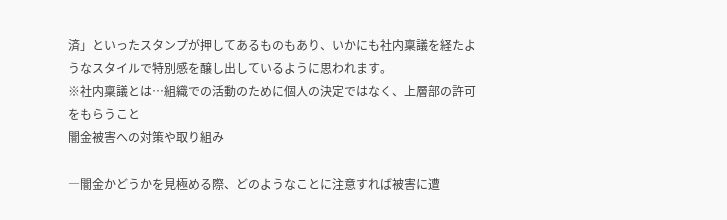済」といったスタンプが押してあるものもあり、いかにも社内稟議を経たようなスタイルで特別感を醸し出しているように思われます。
※社内稟議とは…組織での活動のために個人の決定ではなく、上層部の許可をもらうこと
闇金被害への対策や取り組み

―闇金かどうかを見極める際、どのようなことに注意すれば被害に遭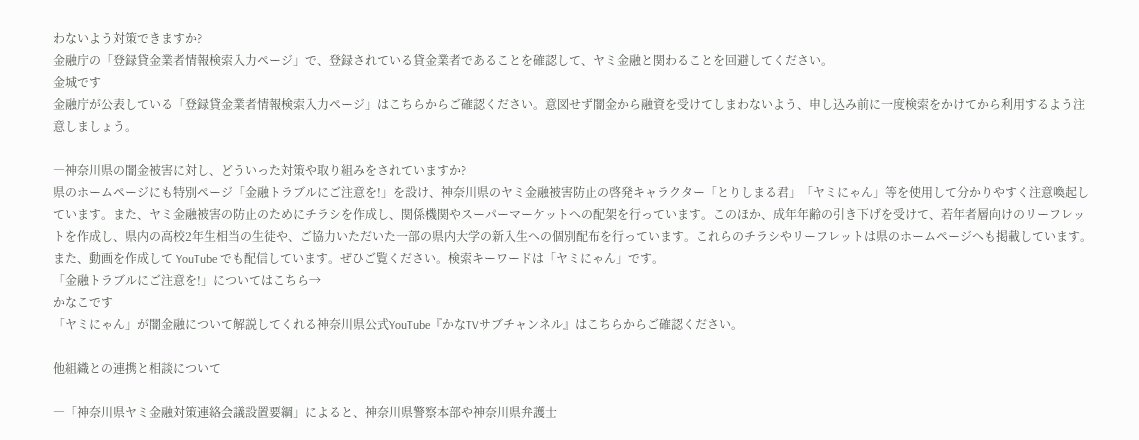わないよう対策できますか?
金融庁の「登録貸金業者情報検索入力ページ」で、登録されている貸金業者であることを確認して、ヤミ金融と関わることを回避してください。
金城です
金融庁が公表している「登録貸金業者情報検索入力ページ」はこちらからご確認ください。意図せず闇金から融資を受けてしまわないよう、申し込み前に一度検索をかけてから利用するよう注意しましょう。

―神奈川県の闇金被害に対し、どういった対策や取り組みをされていますか?
県のホームページにも特別ページ「金融トラブルにご注意を!」を設け、神奈川県のヤミ金融被害防止の啓発キャラクター「とりしまる君」「ヤミにゃん」等を使用して分かりやすく注意喚起しています。また、ヤミ金融被害の防止のためにチラシを作成し、関係機関やスーパーマーケットへの配架を行っています。このほか、成年年齢の引き下げを受けて、若年者層向けのリーフレットを作成し、県内の高校2年生相当の生徒や、ご協力いただいた一部の県内大学の新入生への個別配布を行っています。これらのチラシやリーフレットは県のホームページへも掲載しています。また、動画を作成して YouTube でも配信しています。ぜひご覧ください。検索キーワードは「ヤミにゃん」です。
「金融トラブルにご注意を!」についてはこちら→
かなこです
「ヤミにゃん」が闇金融について解説してくれる神奈川県公式YouTube『かなTVサブチャンネル』はこちらからご確認ください。

他組織との連携と相談について

―「神奈川県ヤミ金融対策連絡会議設置要綱」によると、神奈川県警察本部や神奈川県弁護士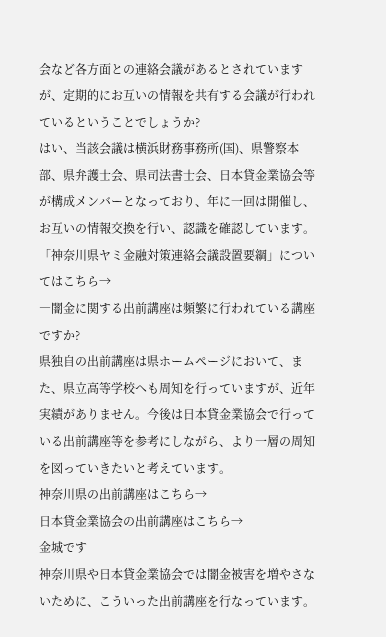会など各方面との連絡会議があるとされていますが、定期的にお互いの情報を共有する会議が行われているということでしょうか?
はい、当該会議は横浜財務事務所(国)、県警察本部、県弁護士会、県司法書士会、日本貸金業協会等が構成メンバーとなっており、年に一回は開催し、お互いの情報交換を行い、認識を確認しています。
「神奈川県ヤミ金融対策連絡会議設置要綱」についてはこちら→
―闇金に関する出前講座は頻繁に行われている講座ですか?
県独自の出前講座は県ホームページにおいて、また、県立高等学校へも周知を行っていますが、近年実績がありません。今後は日本貸金業協会で行っている出前講座等を参考にしながら、より一層の周知を図っていきたいと考えています。
神奈川県の出前講座はこちら→
日本貸金業協会の出前講座はこちら→
金城です
神奈川県や日本貸金業協会では闇金被害を増やさないために、こういった出前講座を行なっています。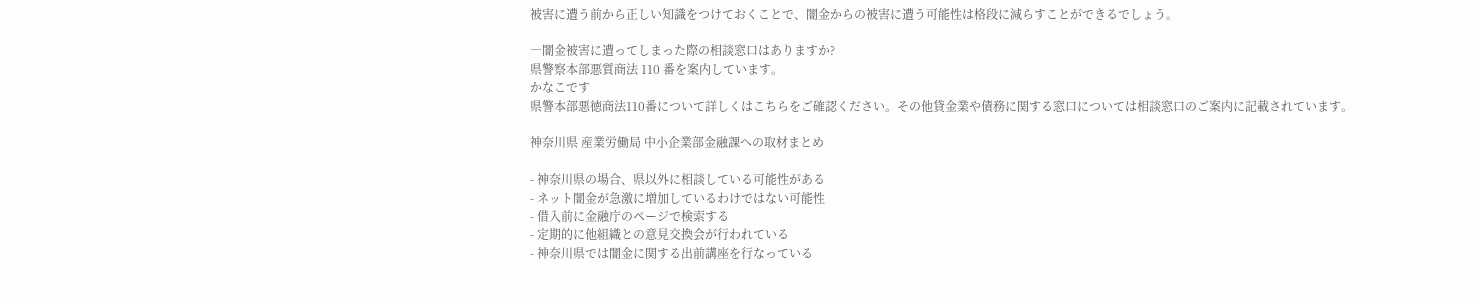被害に遭う前から正しい知識をつけておくことで、闇金からの被害に遭う可能性は格段に減らすことができるでしょう。

―闇金被害に遭ってしまった際の相談窓口はありますか?
県警察本部悪質商法 110 番を案内しています。
かなこです
県警本部悪徳商法110番について詳しくはこちらをご確認ください。その他貸金業や債務に関する窓口については相談窓口のご案内に記載されています。

神奈川県 産業労働局 中小企業部金融課への取材まとめ

- 神奈川県の場合、県以外に相談している可能性がある
- ネット闇金が急激に増加しているわけではない可能性
- 借入前に金融庁のページで検索する
- 定期的に他組織との意見交換会が行われている
- 神奈川県では闇金に関する出前講座を行なっている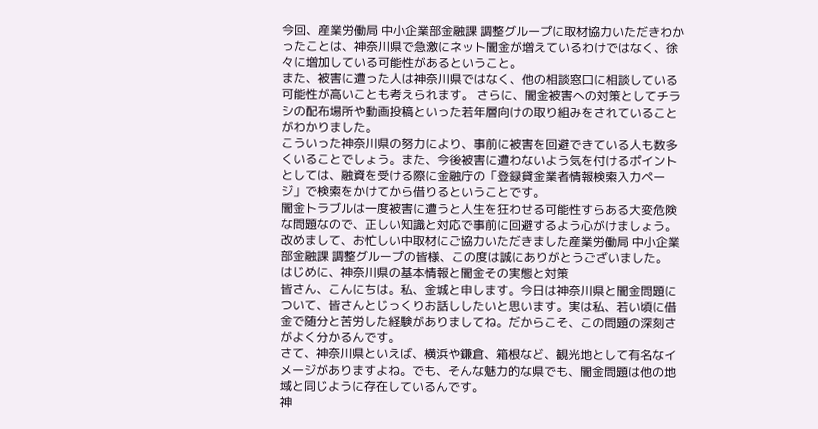今回、産業労働局 中小企業部金融課 調整グループに取材協力いただきわかったことは、神奈川県で急激にネット闇金が増えているわけではなく、徐々に増加している可能性があるということ。
また、被害に遭った人は神奈川県ではなく、他の相談窓口に相談している可能性が高いことも考えられます。 さらに、闇金被害への対策としてチラシの配布場所や動画投稿といった若年層向けの取り組みをされていることがわかりました。
こういった神奈川県の努力により、事前に被害を回避できている人も数多くいることでしょう。また、今後被害に遭わないよう気を付けるポイントとしては、融資を受ける際に金融庁の「登録貸金業者情報検索入力ページ」で検索をかけてから借りるということです。
闇金トラブルは一度被害に遭うと人生を狂わせる可能性すらある大変危険な問題なので、正しい知識と対応で事前に回避するよう心がけましょう。
改めまして、お忙しい中取材にご協力いただきました産業労働局 中小企業部金融課 調整グループの皆様、この度は誠にありがとうございました。
はじめに、神奈川県の基本情報と闇金その実態と対策
皆さん、こんにちは。私、金城と申します。今日は神奈川県と闇金問題について、皆さんとじっくりお話ししたいと思います。実は私、若い頃に借金で随分と苦労した経験がありましてね。だからこそ、この問題の深刻さがよく分かるんです。
さて、神奈川県といえば、横浜や鎌倉、箱根など、観光地として有名なイメージがありますよね。でも、そんな魅力的な県でも、闇金問題は他の地域と同じように存在しているんです。
神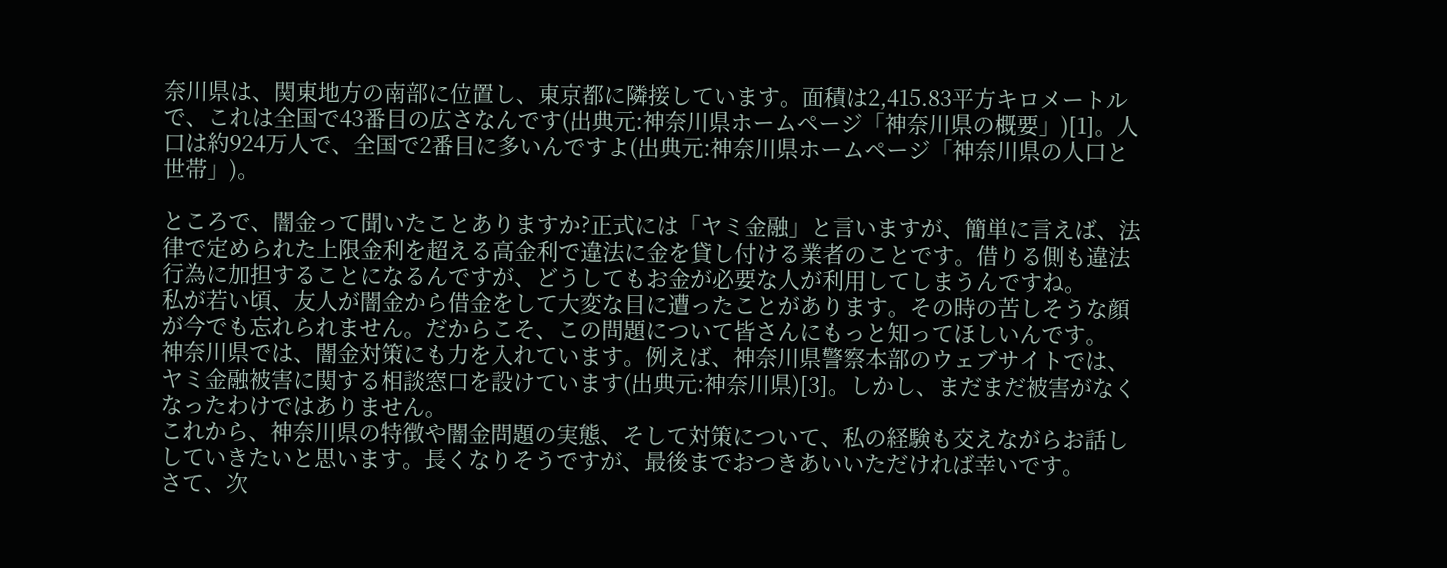奈川県は、関東地方の南部に位置し、東京都に隣接しています。面積は2,415.83平方キロメートルで、これは全国で43番目の広さなんです(出典元:神奈川県ホームページ「神奈川県の概要」)[1]。人口は約924万人で、全国で2番目に多いんですよ(出典元:神奈川県ホームページ「神奈川県の人口と世帯」)。

ところで、闇金って聞いたことありますか?正式には「ヤミ金融」と言いますが、簡単に言えば、法律で定められた上限金利を超える高金利で違法に金を貸し付ける業者のことです。借りる側も違法行為に加担することになるんですが、どうしてもお金が必要な人が利用してしまうんですね。
私が若い頃、友人が闇金から借金をして大変な目に遭ったことがあります。その時の苦しそうな顔が今でも忘れられません。だからこそ、この問題について皆さんにもっと知ってほしいんです。
神奈川県では、闇金対策にも力を入れています。例えば、神奈川県警察本部のウェブサイトでは、ヤミ金融被害に関する相談窓口を設けています(出典元:神奈川県)[3]。しかし、まだまだ被害がなくなったわけではありません。
これから、神奈川県の特徴や闇金問題の実態、そして対策について、私の経験も交えながらお話ししていきたいと思います。長くなりそうですが、最後までおつきあいいただければ幸いです。
さて、次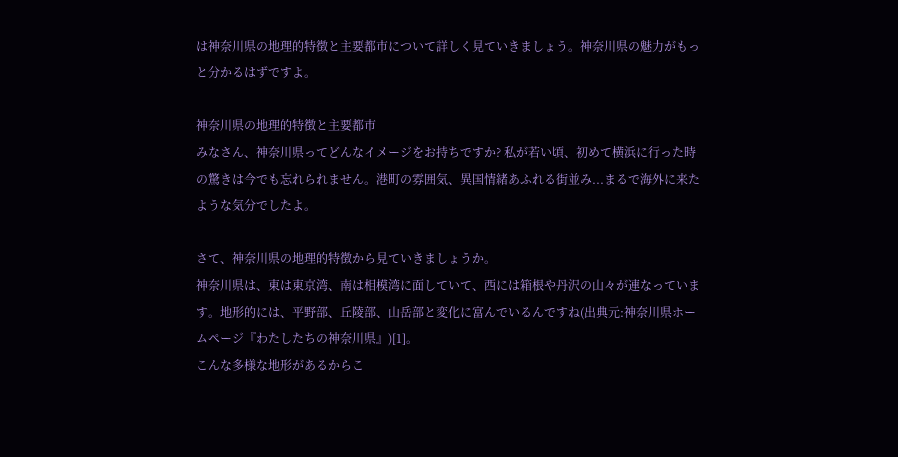は神奈川県の地理的特徴と主要都市について詳しく見ていきましょう。神奈川県の魅力がもっと分かるはずですよ。

神奈川県の地理的特徴と主要都市
みなさん、神奈川県ってどんなイメージをお持ちですか? 私が若い頃、初めて横浜に行った時の驚きは今でも忘れられません。港町の雰囲気、異国情緒あふれる街並み...まるで海外に来たような気分でしたよ。

さて、神奈川県の地理的特徴から見ていきましょうか。
神奈川県は、東は東京湾、南は相模湾に面していて、西には箱根や丹沢の山々が連なっています。地形的には、平野部、丘陵部、山岳部と変化に富んでいるんですね(出典元:神奈川県ホームページ『わたしたちの神奈川県』)[1]。
こんな多様な地形があるからこ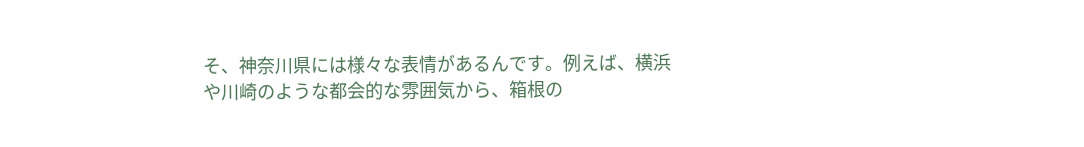そ、神奈川県には様々な表情があるんです。例えば、横浜や川崎のような都会的な雰囲気から、箱根の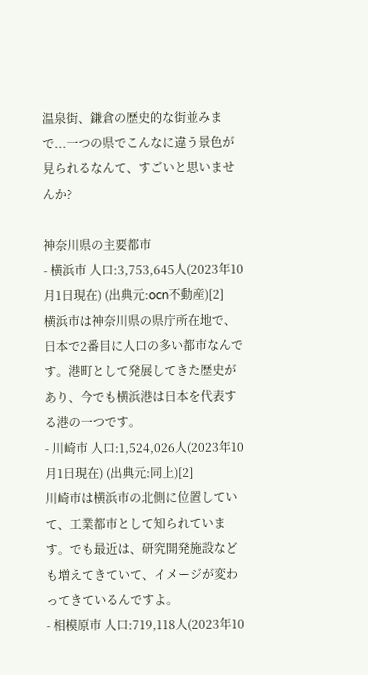温泉街、鎌倉の歴史的な街並みまで...一つの県でこんなに違う景色が見られるなんて、すごいと思いませんか?

神奈川県の主要都市
- 横浜市 人口:3,753,645人(2023年10月1日現在) (出典元:ocn不動産)[2]
横浜市は神奈川県の県庁所在地で、日本で2番目に人口の多い都市なんです。港町として発展してきた歴史があり、今でも横浜港は日本を代表する港の一つです。
- 川崎市 人口:1,524,026人(2023年10月1日現在) (出典元:同上)[2]
川崎市は横浜市の北側に位置していて、工業都市として知られています。でも最近は、研究開発施設なども増えてきていて、イメージが変わってきているんですよ。
- 相模原市 人口:719,118人(2023年10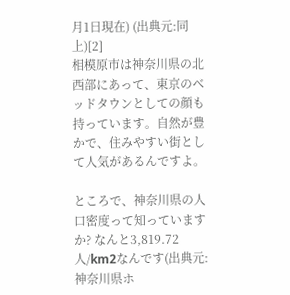月1日現在) (出典元:同上)[2]
相模原市は神奈川県の北西部にあって、東京のベッドタウンとしての顔も持っています。自然が豊かで、住みやすい街として人気があるんですよ。

ところで、神奈川県の人口密度って知っていますか? なんと3,819.72人/km2なんです(出典元:神奈川県ホ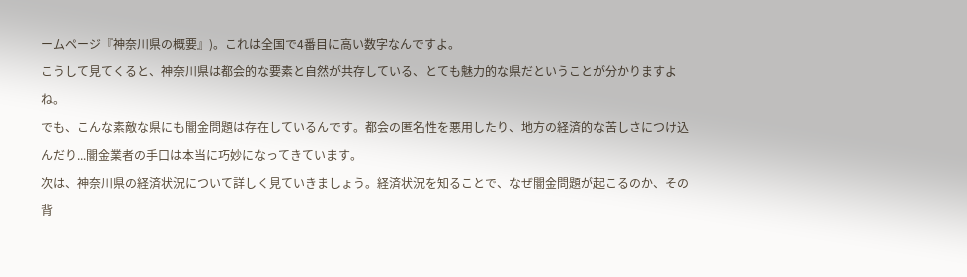ームページ『神奈川県の概要』)。これは全国で4番目に高い数字なんですよ。
こうして見てくると、神奈川県は都会的な要素と自然が共存している、とても魅力的な県だということが分かりますよね。
でも、こんな素敵な県にも闇金問題は存在しているんです。都会の匿名性を悪用したり、地方の経済的な苦しさにつけ込んだり...闇金業者の手口は本当に巧妙になってきています。
次は、神奈川県の経済状況について詳しく見ていきましょう。経済状況を知ることで、なぜ闇金問題が起こるのか、その背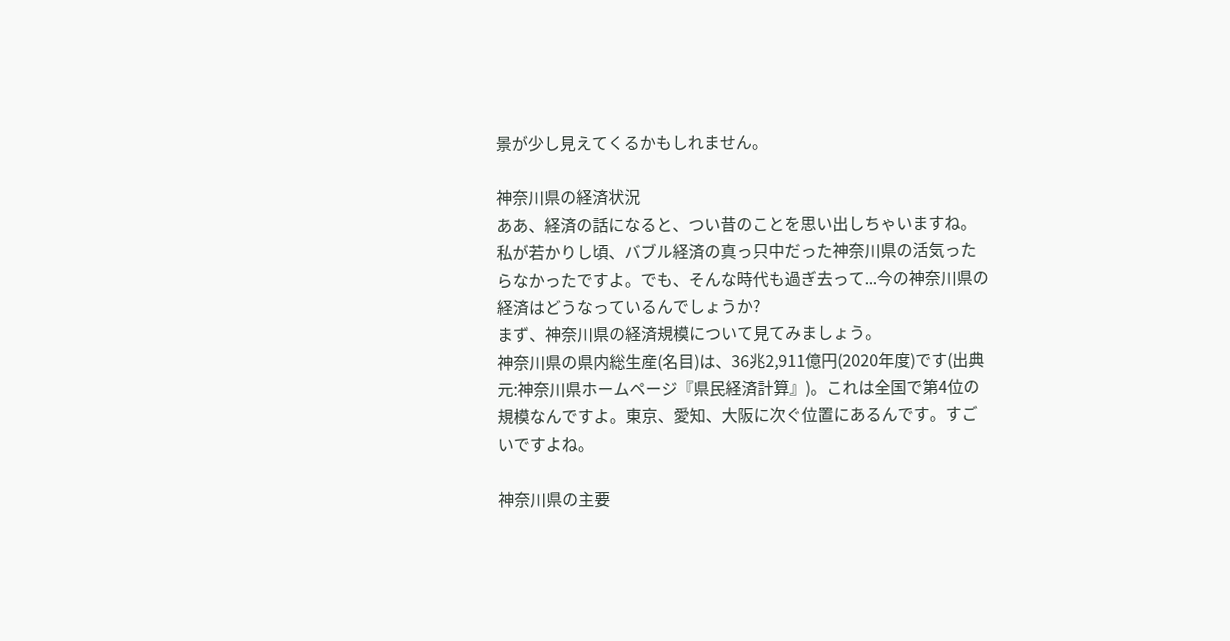景が少し見えてくるかもしれません。

神奈川県の経済状況
ああ、経済の話になると、つい昔のことを思い出しちゃいますね。私が若かりし頃、バブル経済の真っ只中だった神奈川県の活気ったらなかったですよ。でも、そんな時代も過ぎ去って...今の神奈川県の経済はどうなっているんでしょうか?
まず、神奈川県の経済規模について見てみましょう。
神奈川県の県内総生産(名目)は、36兆2,911億円(2020年度)です(出典元:神奈川県ホームページ『県民経済計算』)。これは全国で第4位の規模なんですよ。東京、愛知、大阪に次ぐ位置にあるんです。すごいですよね。

神奈川県の主要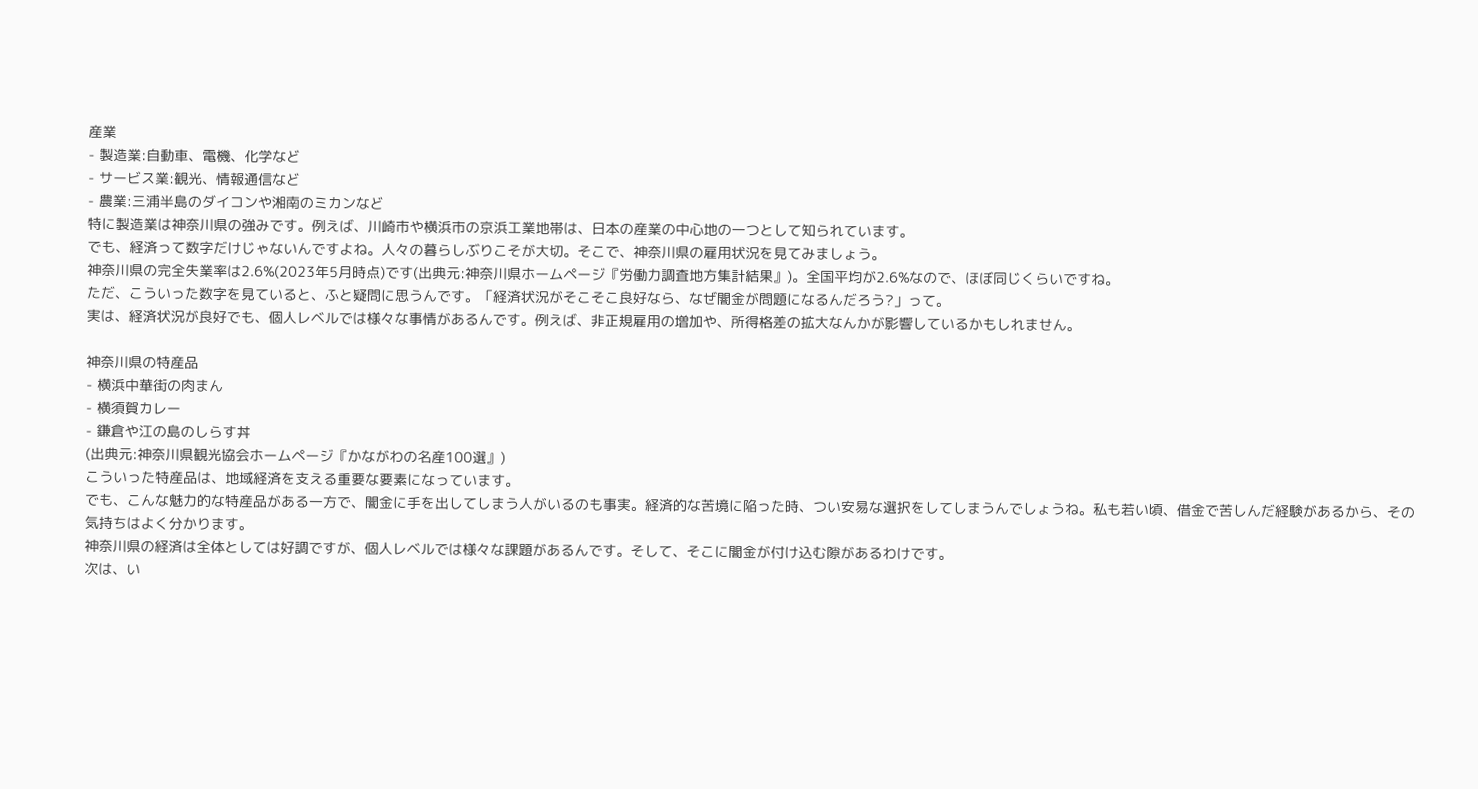産業
- 製造業:自動車、電機、化学など
- サービス業:観光、情報通信など
- 農業:三浦半島のダイコンや湘南のミカンなど
特に製造業は神奈川県の強みです。例えば、川崎市や横浜市の京浜工業地帯は、日本の産業の中心地の一つとして知られています。
でも、経済って数字だけじゃないんですよね。人々の暮らしぶりこそが大切。そこで、神奈川県の雇用状況を見てみましょう。
神奈川県の完全失業率は2.6%(2023年5月時点)です(出典元:神奈川県ホームページ『労働力調査地方集計結果』)。全国平均が2.6%なので、ほぼ同じくらいですね。
ただ、こういった数字を見ていると、ふと疑問に思うんです。「経済状況がそこそこ良好なら、なぜ闇金が問題になるんだろう?」って。
実は、経済状況が良好でも、個人レベルでは様々な事情があるんです。例えば、非正規雇用の増加や、所得格差の拡大なんかが影響しているかもしれません。

神奈川県の特産品
- 横浜中華街の肉まん
- 横須賀カレー
- 鎌倉や江の島のしらす丼
(出典元:神奈川県観光協会ホームページ『かながわの名産100選』)
こういった特産品は、地域経済を支える重要な要素になっています。
でも、こんな魅力的な特産品がある一方で、闇金に手を出してしまう人がいるのも事実。経済的な苦境に陥った時、つい安易な選択をしてしまうんでしょうね。私も若い頃、借金で苦しんだ経験があるから、その気持ちはよく分かります。
神奈川県の経済は全体としては好調ですが、個人レベルでは様々な課題があるんです。そして、そこに闇金が付け込む隙があるわけです。
次は、い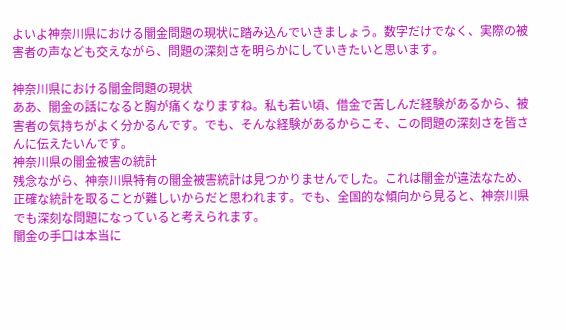よいよ神奈川県における闇金問題の現状に踏み込んでいきましょう。数字だけでなく、実際の被害者の声なども交えながら、問題の深刻さを明らかにしていきたいと思います。

神奈川県における闇金問題の現状
ああ、闇金の話になると胸が痛くなりますね。私も若い頃、借金で苦しんだ経験があるから、被害者の気持ちがよく分かるんです。でも、そんな経験があるからこそ、この問題の深刻さを皆さんに伝えたいんです。
神奈川県の闇金被害の統計
残念ながら、神奈川県特有の闇金被害統計は見つかりませんでした。これは闇金が違法なため、正確な統計を取ることが難しいからだと思われます。でも、全国的な傾向から見ると、神奈川県でも深刻な問題になっていると考えられます。
闇金の手口は本当に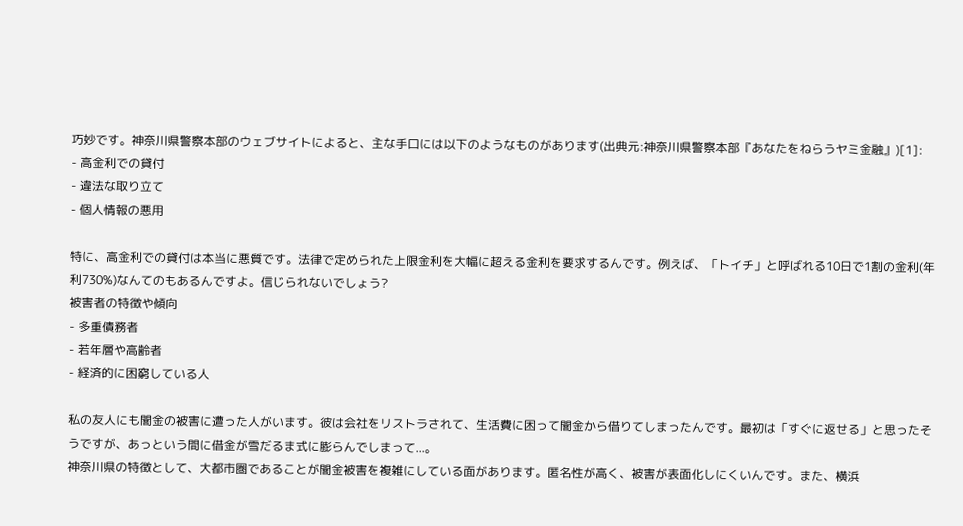巧妙です。神奈川県警察本部のウェブサイトによると、主な手口には以下のようなものがあります(出典元:神奈川県警察本部『あなたをねらうヤミ金融』)[1]:
- 高金利での貸付
- 違法な取り立て
- 個人情報の悪用

特に、高金利での貸付は本当に悪質です。法律で定められた上限金利を大幅に超える金利を要求するんです。例えば、「トイチ」と呼ばれる10日で1割の金利(年利730%)なんてのもあるんですよ。信じられないでしょう?
被害者の特徴や傾向
- 多重債務者
- 若年層や高齢者
- 経済的に困窮している人

私の友人にも闇金の被害に遭った人がいます。彼は会社をリストラされて、生活費に困って闇金から借りてしまったんです。最初は「すぐに返せる」と思ったそうですが、あっという間に借金が雪だるま式に膨らんでしまって...。
神奈川県の特徴として、大都市圏であることが闇金被害を複雑にしている面があります。匿名性が高く、被害が表面化しにくいんです。また、横浜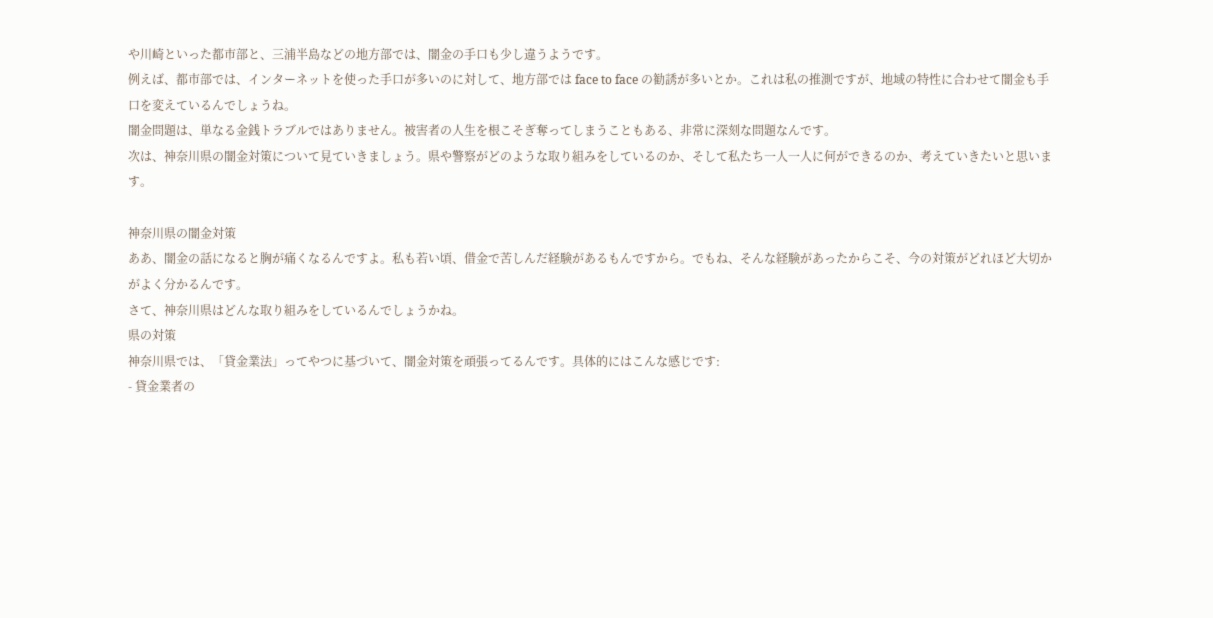や川崎といった都市部と、三浦半島などの地方部では、闇金の手口も少し違うようです。
例えば、都市部では、インターネットを使った手口が多いのに対して、地方部では face to face の勧誘が多いとか。これは私の推測ですが、地域の特性に合わせて闇金も手口を変えているんでしょうね。
闇金問題は、単なる金銭トラブルではありません。被害者の人生を根こそぎ奪ってしまうこともある、非常に深刻な問題なんです。
次は、神奈川県の闇金対策について見ていきましょう。県や警察がどのような取り組みをしているのか、そして私たち一人一人に何ができるのか、考えていきたいと思います。

神奈川県の闇金対策
ああ、闇金の話になると胸が痛くなるんですよ。私も若い頃、借金で苦しんだ経験があるもんですから。でもね、そんな経験があったからこそ、今の対策がどれほど大切かがよく分かるんです。
さて、神奈川県はどんな取り組みをしているんでしょうかね。
県の対策
神奈川県では、「貸金業法」ってやつに基づいて、闇金対策を頑張ってるんです。具体的にはこんな感じです:
- 貸金業者の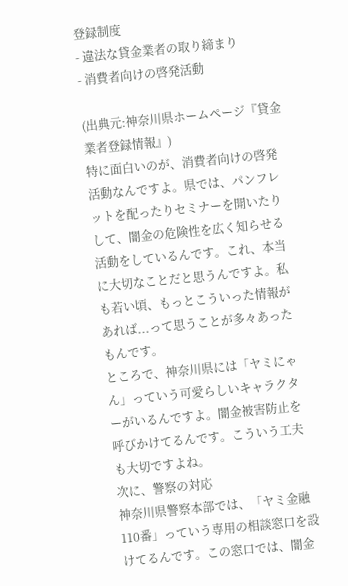登録制度
- 違法な貸金業者の取り締まり
- 消費者向けの啓発活動

(出典元:神奈川県ホームページ『貸金業者登録情報』)
特に面白いのが、消費者向けの啓発活動なんですよ。県では、パンフレットを配ったりセミナーを開いたりして、闇金の危険性を広く知らせる活動をしているんです。これ、本当に大切なことだと思うんですよ。私も若い頃、もっとこういった情報があれば...って思うことが多々あったもんです。
ところで、神奈川県には「ヤミにゃん」っていう可愛らしいキャラクターがいるんですよ。闇金被害防止を呼びかけてるんです。こういう工夫も大切ですよね。
次に、警察の対応
神奈川県警察本部では、「ヤミ金融110番」っていう専用の相談窓口を設けてるんです。この窓口では、闇金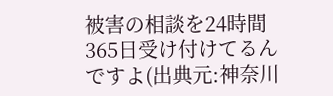被害の相談を24時間365日受け付けてるんですよ(出典元:神奈川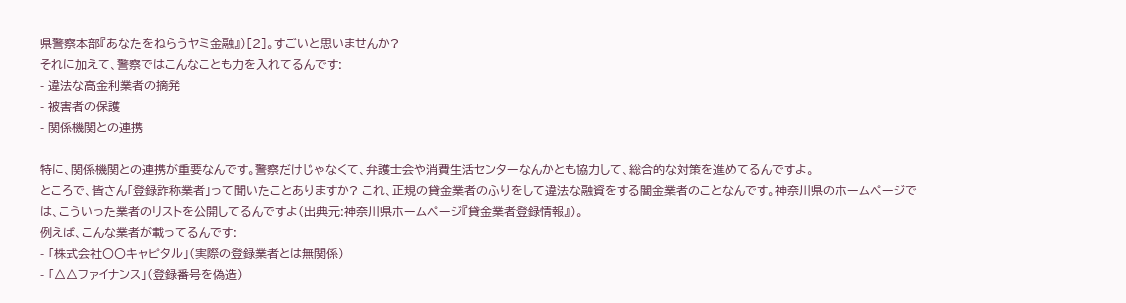県警察本部『あなたをねらうヤミ金融』)[2]。すごいと思いませんか?
それに加えて、警察ではこんなことも力を入れてるんです:
- 違法な高金利業者の摘発
- 被害者の保護
- 関係機関との連携

特に、関係機関との連携が重要なんです。警察だけじゃなくて、弁護士会や消費生活センターなんかとも協力して、総合的な対策を進めてるんですよ。
ところで、皆さん「登録詐称業者」って聞いたことありますか? これ、正規の貸金業者のふりをして違法な融資をする闇金業者のことなんです。神奈川県のホームページでは、こういった業者のリストを公開してるんですよ(出典元:神奈川県ホームページ『貸金業者登録情報』)。
例えば、こんな業者が載ってるんです:
- 「株式会社〇〇キャピタル」(実際の登録業者とは無関係)
- 「△△ファイナンス」(登録番号を偽造)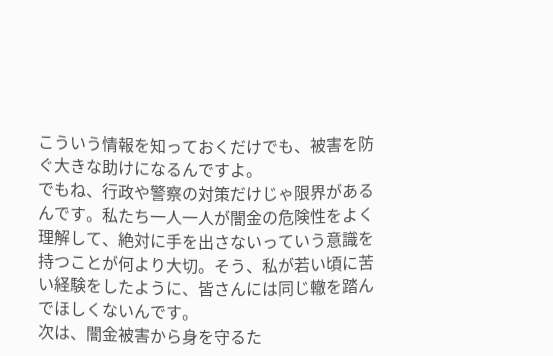こういう情報を知っておくだけでも、被害を防ぐ大きな助けになるんですよ。
でもね、行政や警察の対策だけじゃ限界があるんです。私たち一人一人が闇金の危険性をよく理解して、絶対に手を出さないっていう意識を持つことが何より大切。そう、私が若い頃に苦い経験をしたように、皆さんには同じ轍を踏んでほしくないんです。
次は、闇金被害から身を守るた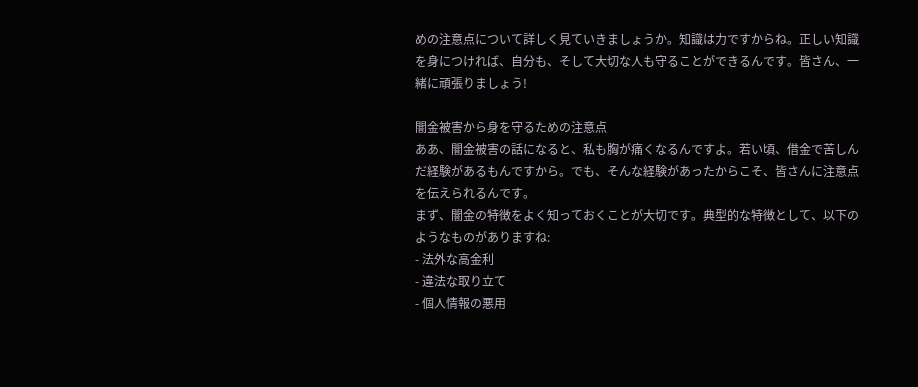めの注意点について詳しく見ていきましょうか。知識は力ですからね。正しい知識を身につければ、自分も、そして大切な人も守ることができるんです。皆さん、一緒に頑張りましょう!

闇金被害から身を守るための注意点
ああ、闇金被害の話になると、私も胸が痛くなるんですよ。若い頃、借金で苦しんだ経験があるもんですから。でも、そんな経験があったからこそ、皆さんに注意点を伝えられるんです。
まず、闇金の特徴をよく知っておくことが大切です。典型的な特徴として、以下のようなものがありますね:
- 法外な高金利
- 違法な取り立て
- 個人情報の悪用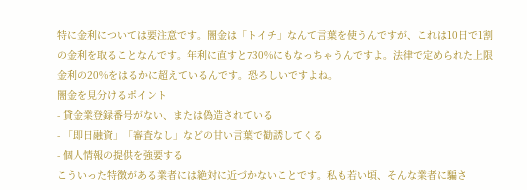特に金利については要注意です。闇金は「トイチ」なんて言葉を使うんですが、これは10日で1割の金利を取ることなんです。年利に直すと730%にもなっちゃうんですよ。法律で定められた上限金利の20%をはるかに超えているんです。恐ろしいですよね。
闇金を見分けるポイント
- 貸金業登録番号がない、または偽造されている
- 「即日融資」「審査なし」などの甘い言葉で勧誘してくる
- 個人情報の提供を強要する
こういった特徴がある業者には絶対に近づかないことです。私も若い頃、そんな業者に騙さ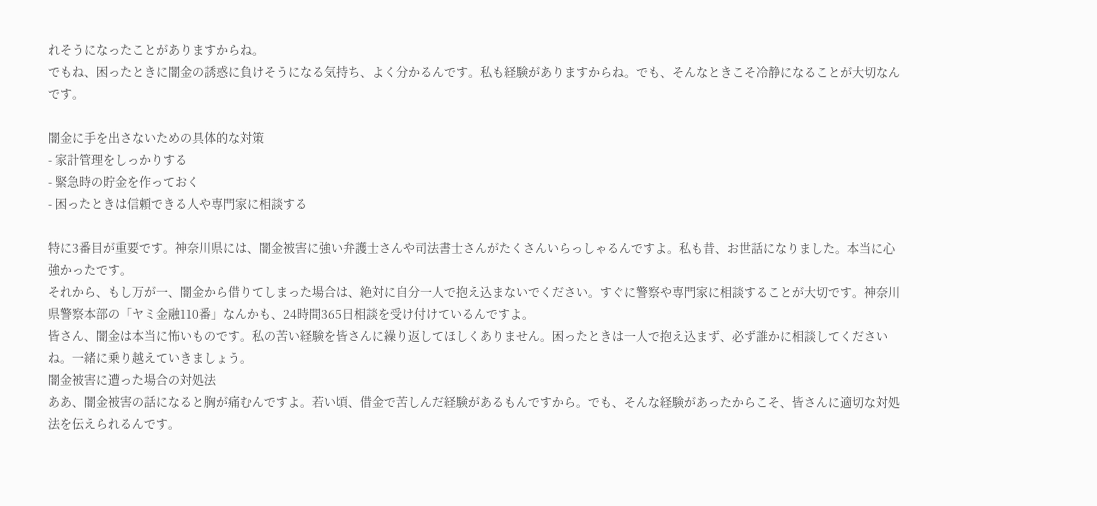れそうになったことがありますからね。
でもね、困ったときに闇金の誘惑に負けそうになる気持ち、よく分かるんです。私も経験がありますからね。でも、そんなときこそ冷静になることが大切なんです。

闇金に手を出さないための具体的な対策
- 家計管理をしっかりする
- 緊急時の貯金を作っておく
- 困ったときは信頼できる人や専門家に相談する

特に3番目が重要です。神奈川県には、闇金被害に強い弁護士さんや司法書士さんがたくさんいらっしゃるんですよ。私も昔、お世話になりました。本当に心強かったです。
それから、もし万が一、闇金から借りてしまった場合は、絶対に自分一人で抱え込まないでください。すぐに警察や専門家に相談することが大切です。神奈川県警察本部の「ヤミ金融110番」なんかも、24時間365日相談を受け付けているんですよ。
皆さん、闇金は本当に怖いものです。私の苦い経験を皆さんに繰り返してほしくありません。困ったときは一人で抱え込まず、必ず誰かに相談してくださいね。一緒に乗り越えていきましょう。
闇金被害に遭った場合の対処法
ああ、闇金被害の話になると胸が痛むんですよ。若い頃、借金で苦しんだ経験があるもんですから。でも、そんな経験があったからこそ、皆さんに適切な対処法を伝えられるんです。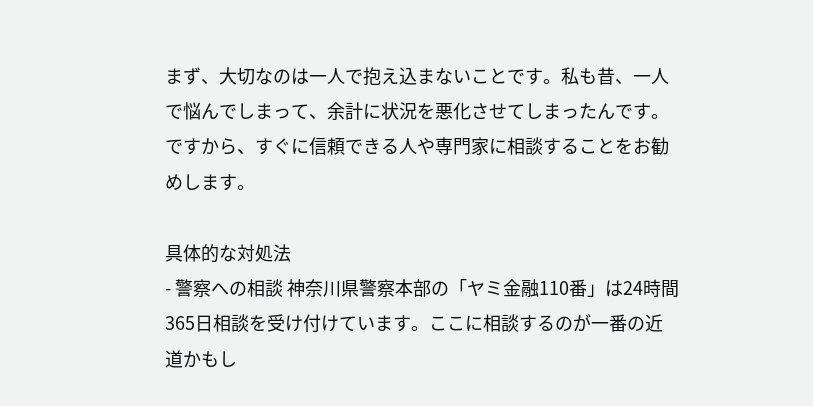まず、大切なのは一人で抱え込まないことです。私も昔、一人で悩んでしまって、余計に状況を悪化させてしまったんです。ですから、すぐに信頼できる人や専門家に相談することをお勧めします。

具体的な対処法
- 警察への相談 神奈川県警察本部の「ヤミ金融110番」は24時間365日相談を受け付けています。ここに相談するのが一番の近道かもし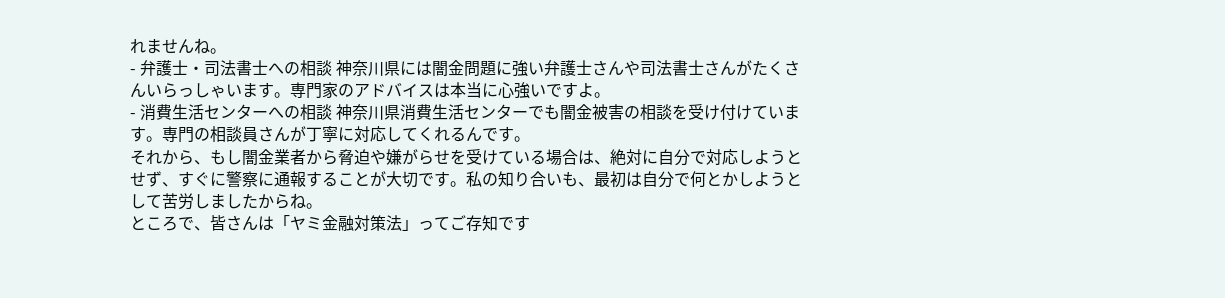れませんね。
- 弁護士・司法書士への相談 神奈川県には闇金問題に強い弁護士さんや司法書士さんがたくさんいらっしゃいます。専門家のアドバイスは本当に心強いですよ。
- 消費生活センターへの相談 神奈川県消費生活センターでも闇金被害の相談を受け付けています。専門の相談員さんが丁寧に対応してくれるんです。
それから、もし闇金業者から脅迫や嫌がらせを受けている場合は、絶対に自分で対応しようとせず、すぐに警察に通報することが大切です。私の知り合いも、最初は自分で何とかしようとして苦労しましたからね。
ところで、皆さんは「ヤミ金融対策法」ってご存知です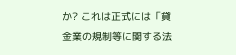か? これは正式には「貸金業の規制等に関する法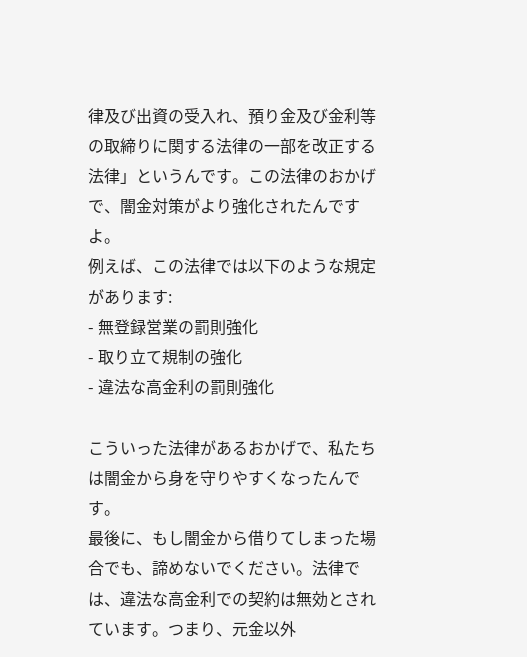律及び出資の受入れ、預り金及び金利等の取締りに関する法律の一部を改正する法律」というんです。この法律のおかげで、闇金対策がより強化されたんですよ。
例えば、この法律では以下のような規定があります:
- 無登録営業の罰則強化
- 取り立て規制の強化
- 違法な高金利の罰則強化

こういった法律があるおかげで、私たちは闇金から身を守りやすくなったんです。
最後に、もし闇金から借りてしまった場合でも、諦めないでください。法律では、違法な高金利での契約は無効とされています。つまり、元金以外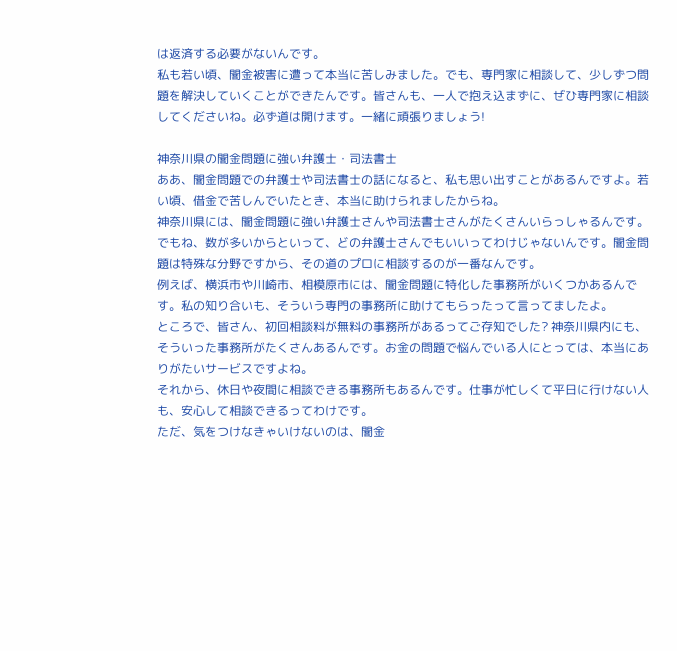は返済する必要がないんです。
私も若い頃、闇金被害に遭って本当に苦しみました。でも、専門家に相談して、少しずつ問題を解決していくことができたんです。皆さんも、一人で抱え込まずに、ぜひ専門家に相談してくださいね。必ず道は開けます。一緒に頑張りましょう!

神奈川県の闇金問題に強い弁護士・司法書士
ああ、闇金問題での弁護士や司法書士の話になると、私も思い出すことがあるんですよ。若い頃、借金で苦しんでいたとき、本当に助けられましたからね。
神奈川県には、闇金問題に強い弁護士さんや司法書士さんがたくさんいらっしゃるんです。
でもね、数が多いからといって、どの弁護士さんでもいいってわけじゃないんです。闇金問題は特殊な分野ですから、その道のプロに相談するのが一番なんです。
例えば、横浜市や川崎市、相模原市には、闇金問題に特化した事務所がいくつかあるんです。私の知り合いも、そういう専門の事務所に助けてもらったって言ってましたよ。
ところで、皆さん、初回相談料が無料の事務所があるってご存知でした? 神奈川県内にも、そういった事務所がたくさんあるんです。お金の問題で悩んでいる人にとっては、本当にありがたいサービスですよね。
それから、休日や夜間に相談できる事務所もあるんです。仕事が忙しくて平日に行けない人も、安心して相談できるってわけです。
ただ、気をつけなきゃいけないのは、闇金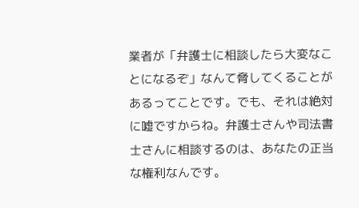業者が「弁護士に相談したら大変なことになるぞ」なんて脅してくることがあるってことです。でも、それは絶対に嘘ですからね。弁護士さんや司法書士さんに相談するのは、あなたの正当な権利なんです。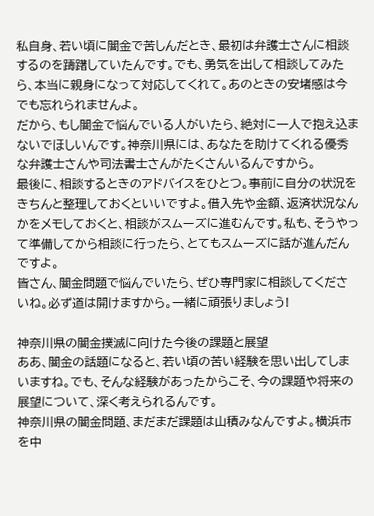私自身、若い頃に闇金で苦しんだとき、最初は弁護士さんに相談するのを躊躇していたんです。でも、勇気を出して相談してみたら、本当に親身になって対応してくれて。あのときの安堵感は今でも忘れられませんよ。
だから、もし闇金で悩んでいる人がいたら、絶対に一人で抱え込まないでほしいんです。神奈川県には、あなたを助けてくれる優秀な弁護士さんや司法書士さんがたくさんいるんですから。
最後に、相談するときのアドバイスをひとつ。事前に自分の状況をきちんと整理しておくといいですよ。借入先や金額、返済状況なんかをメモしておくと、相談がスムーズに進むんです。私も、そうやって準備してから相談に行ったら、とてもスムーズに話が進んだんですよ。
皆さん、闇金問題で悩んでいたら、ぜひ専門家に相談してくださいね。必ず道は開けますから。一緒に頑張りましょう!

神奈川県の闇金撲滅に向けた今後の課題と展望
ああ、闇金の話題になると、若い頃の苦い経験を思い出してしまいますね。でも、そんな経験があったからこそ、今の課題や将来の展望について、深く考えられるんです。
神奈川県の闇金問題、まだまだ課題は山積みなんですよ。横浜市を中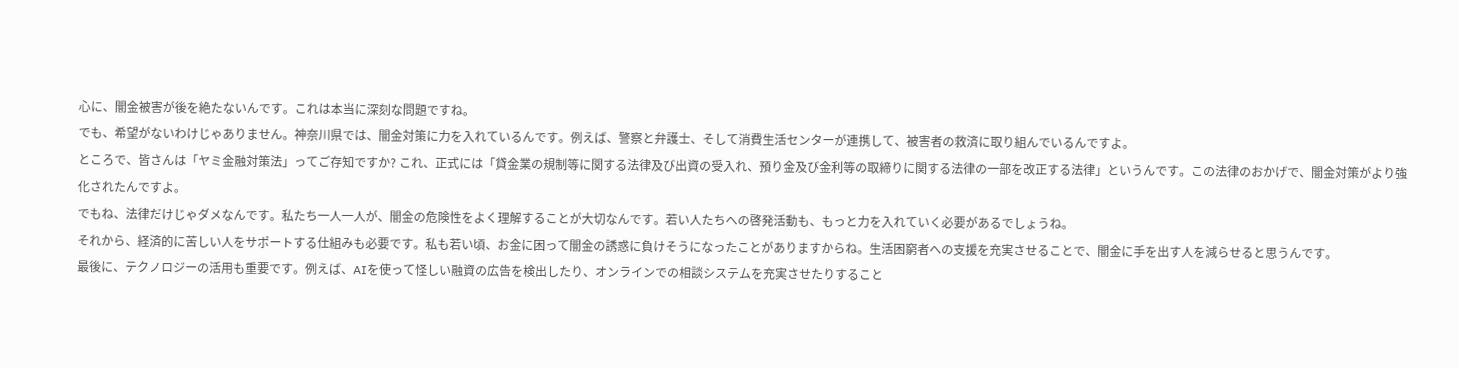心に、闇金被害が後を絶たないんです。これは本当に深刻な問題ですね。
でも、希望がないわけじゃありません。神奈川県では、闇金対策に力を入れているんです。例えば、警察と弁護士、そして消費生活センターが連携して、被害者の救済に取り組んでいるんですよ。
ところで、皆さんは「ヤミ金融対策法」ってご存知ですか? これ、正式には「貸金業の規制等に関する法律及び出資の受入れ、預り金及び金利等の取締りに関する法律の一部を改正する法律」というんです。この法律のおかげで、闇金対策がより強化されたんですよ。
でもね、法律だけじゃダメなんです。私たち一人一人が、闇金の危険性をよく理解することが大切なんです。若い人たちへの啓発活動も、もっと力を入れていく必要があるでしょうね。
それから、経済的に苦しい人をサポートする仕組みも必要です。私も若い頃、お金に困って闇金の誘惑に負けそうになったことがありますからね。生活困窮者への支援を充実させることで、闇金に手を出す人を減らせると思うんです。
最後に、テクノロジーの活用も重要です。例えば、AIを使って怪しい融資の広告を検出したり、オンラインでの相談システムを充実させたりすること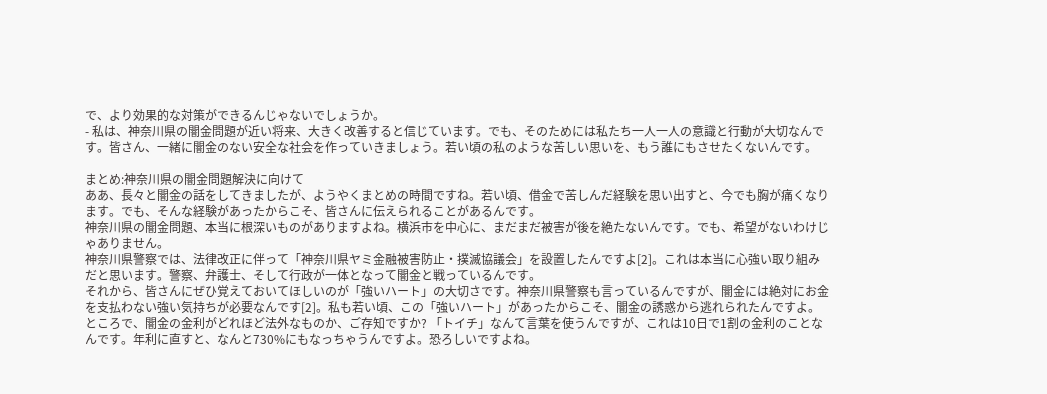で、より効果的な対策ができるんじゃないでしょうか。
- 私は、神奈川県の闇金問題が近い将来、大きく改善すると信じています。でも、そのためには私たち一人一人の意識と行動が大切なんです。皆さん、一緒に闇金のない安全な社会を作っていきましょう。若い頃の私のような苦しい思いを、もう誰にもさせたくないんです。

まとめ:神奈川県の闇金問題解決に向けて
ああ、長々と闇金の話をしてきましたが、ようやくまとめの時間ですね。若い頃、借金で苦しんだ経験を思い出すと、今でも胸が痛くなります。でも、そんな経験があったからこそ、皆さんに伝えられることがあるんです。
神奈川県の闇金問題、本当に根深いものがありますよね。横浜市を中心に、まだまだ被害が後を絶たないんです。でも、希望がないわけじゃありません。
神奈川県警察では、法律改正に伴って「神奈川県ヤミ金融被害防止・撲滅協議会」を設置したんですよ[2]。これは本当に心強い取り組みだと思います。警察、弁護士、そして行政が一体となって闇金と戦っているんです。
それから、皆さんにぜひ覚えておいてほしいのが「強いハート」の大切さです。神奈川県警察も言っているんですが、闇金には絶対にお金を支払わない強い気持ちが必要なんです[2]。私も若い頃、この「強いハート」があったからこそ、闇金の誘惑から逃れられたんですよ。
ところで、闇金の金利がどれほど法外なものか、ご存知ですか? 「トイチ」なんて言葉を使うんですが、これは10日で1割の金利のことなんです。年利に直すと、なんと730%にもなっちゃうんですよ。恐ろしいですよね。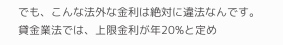でも、こんな法外な金利は絶対に違法なんです。貸金業法では、上限金利が年20%と定め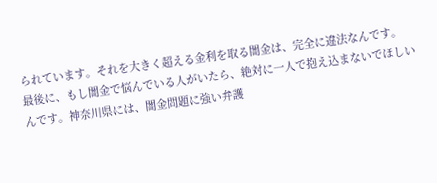られています。それを大きく超える金利を取る闇金は、完全に違法なんです。
最後に、もし闇金で悩んでいる人がいたら、絶対に一人で抱え込まないでほしいんです。神奈川県には、闇金問題に強い弁護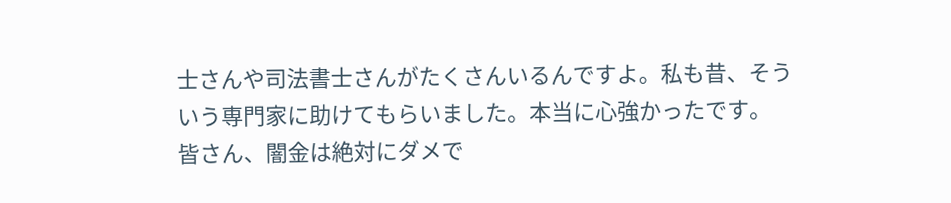士さんや司法書士さんがたくさんいるんですよ。私も昔、そういう専門家に助けてもらいました。本当に心強かったです。
皆さん、闇金は絶対にダメで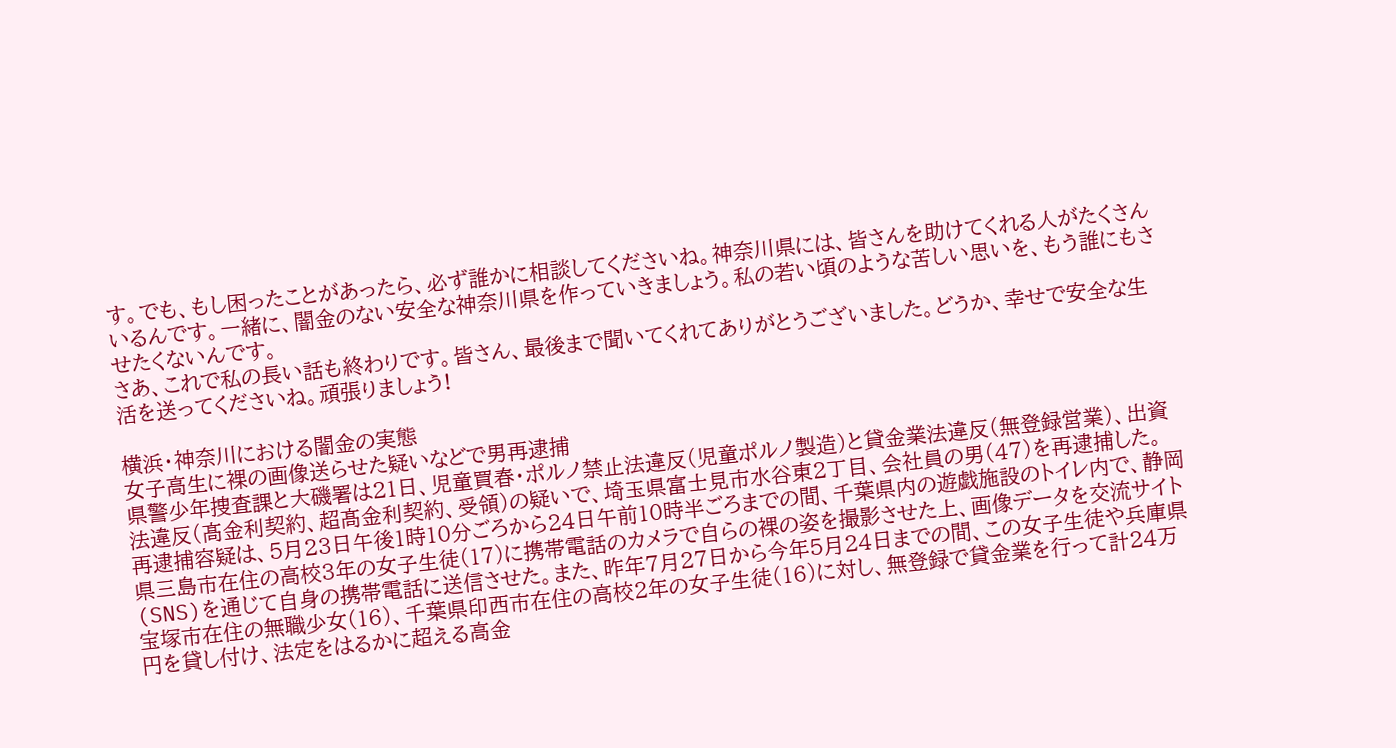す。でも、もし困ったことがあったら、必ず誰かに相談してくださいね。神奈川県には、皆さんを助けてくれる人がたくさんいるんです。一緒に、闇金のない安全な神奈川県を作っていきましょう。私の若い頃のような苦しい思いを、もう誰にもさせたくないんです。
さあ、これで私の長い話も終わりです。皆さん、最後まで聞いてくれてありがとうございました。どうか、幸せで安全な生活を送ってくださいね。頑張りましょう!

横浜・神奈川における闇金の実態
女子高生に裸の画像送らせた疑いなどで男再逮捕
県警少年捜査課と大磯署は21日、児童買春・ポルノ禁止法違反(児童ポルノ製造)と貸金業法違反(無登録営業)、出資法違反(髙金利契約、超髙金利契約、受領)の疑いで、埼玉県富士見市水谷東2丁目、会社員の男(47)を再逮捕した。
再逮捕容疑は、5月23日午後1時10分ごろから24日午前10時半ごろまでの間、千葉県内の遊戯施設のトイレ内で、静岡県三島市在住の高校3年の女子生徒(17)に携帯電話のカメラで自らの裸の姿を撮影させた上、画像データを交流サイト(SNS)を通じて自身の携帯電話に送信させた。また、昨年7月27日から今年5月24日までの間、この女子生徒や兵庫県宝塚市在住の無職少女(16)、千葉県印西市在住の高校2年の女子生徒(16)に対し、無登録で貸金業を行って計24万円を貸し付け、法定をはるかに超える高金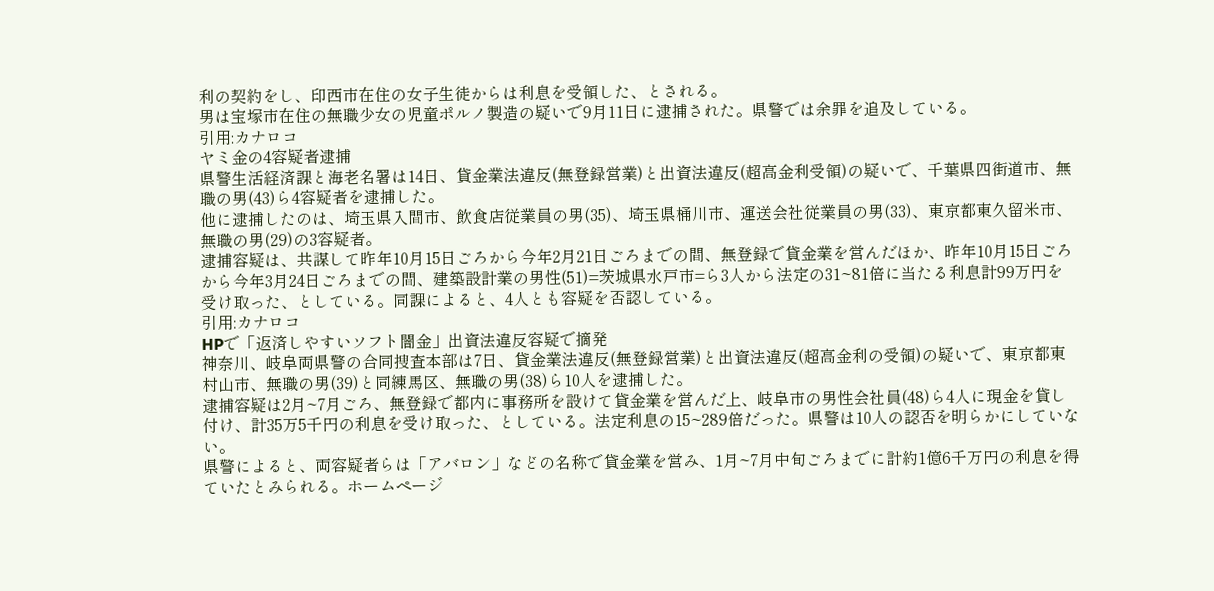利の契約をし、印西市在住の女子生徒からは利息を受領した、とされる。
男は宝塚市在住の無職少女の児童ポルノ製造の疑いで9月11日に逮捕された。県警では余罪を追及している。
引用:カナロコ
ヤミ金の4容疑者逮捕
県警生活経済課と海老名署は14日、貸金業法違反(無登録営業)と出資法違反(超高金利受領)の疑いで、千葉県四街道市、無職の男(43)ら4容疑者を逮捕した。
他に逮捕したのは、埼玉県入間市、飲食店従業員の男(35)、埼玉県桶川市、運送会社従業員の男(33)、東京都東久留米市、無職の男(29)の3容疑者。
逮捕容疑は、共謀して昨年10月15日ごろから今年2月21日ごろまでの間、無登録で貸金業を営んだほか、昨年10月15日ごろから今年3月24日ごろまでの間、建築設計業の男性(51)=茨城県水戸市=ら3人から法定の31~81倍に当たる利息計99万円を受け取った、としている。同課によると、4人とも容疑を否認している。
引用:カナロコ
HPで「返済しやすいソフト闇金」出資法違反容疑で摘発
神奈川、岐阜両県警の合同捜査本部は7日、貸金業法違反(無登録営業)と出資法違反(超高金利の受領)の疑いで、東京都東村山市、無職の男(39)と同練馬区、無職の男(38)ら10人を逮捕した。
逮捕容疑は2月~7月ごろ、無登録で都内に事務所を設けて貸金業を営んだ上、岐阜市の男性会社員(48)ら4人に現金を貸し付け、計35万5千円の利息を受け取った、としている。法定利息の15~289倍だった。県警は10人の認否を明らかにしていない。
県警によると、両容疑者らは「アバロン」などの名称で貸金業を営み、1月~7月中旬ごろまでに計約1億6千万円の利息を得ていたとみられる。ホームページ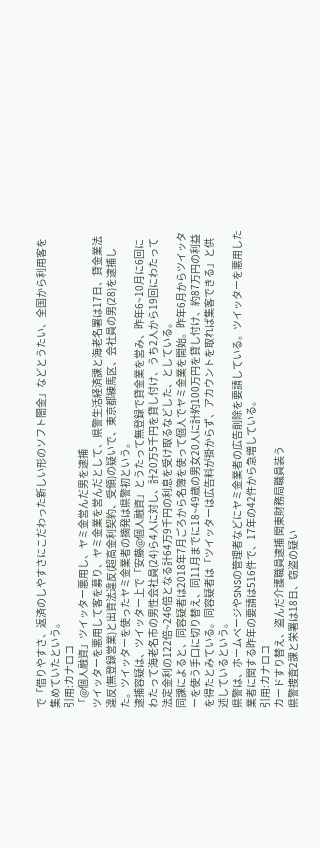で「借りやすさ、返済のしやすさにこだわった新しい形のソフト闇金」などとうたい、全国から利用客を集めていたという。
引用:カナロコ
「@個人融資」ツイッター悪用し、ヤミ金営んだ男を逮捕
ツイッターを悪用して客を募り、ヤミ金業を営んだとして、県警生活経済課と海老名署は17日、貸金業法違反(無登録営業)と出資法違反(超高金利契約、受領)の疑いで、東京都練馬区、会社員の男(28)を逮捕した。ツイッターを使ったヤミ金業者の摘発は県警初という。
逮捕容疑は、ツイッター上で「安藤@個人融資」とうたって無登録で貸金業を営み、昨年6~10月に6回にわたって海老名市の男性会社員(24)ら4人に対し、計20万5千円を貸し付け、うち2人から19回にわたって法定金利の122倍~246倍となる計64万9千円の利息を受け取るなどした、としている。
同課によると、同容疑者は2018年7月ごろから名簿を使って個人でヤミ金業を開始。昨年6月からツイッターを使う手口に切り替え、同11月までに18~49歳の男女20人に計約100万円を貸し付け、約87万円の利益を得たとみている。同容疑者は「ツイッターは広告料が掛からず、アカウントを取れば集客できる」と供述しているという。
県警は、ホームページやSNSの管理者などにヤミ金業者の広告削除を要請している。ツイッターを悪用した業者に関する昨年の要請は516件で、17年の42件から急増している。
引用:カナロコ
カードすり替え、盗んだ介護職員逮捕 関東財務局職員装う
県警捜査2課と栄署は18日、窃盗の疑い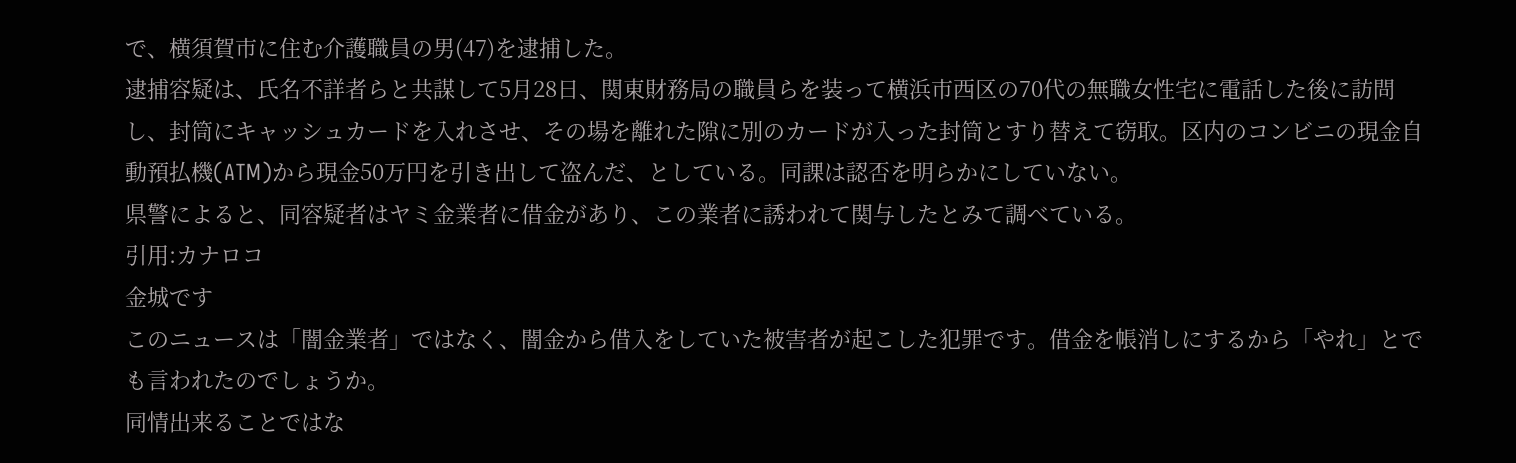で、横須賀市に住む介護職員の男(47)を逮捕した。
逮捕容疑は、氏名不詳者らと共謀して5月28日、関東財務局の職員らを装って横浜市西区の70代の無職女性宅に電話した後に訪問し、封筒にキャッシュカードを入れさせ、その場を離れた隙に別のカードが入った封筒とすり替えて窃取。区内のコンビニの現金自動預払機(ATM)から現金50万円を引き出して盗んだ、としている。同課は認否を明らかにしていない。
県警によると、同容疑者はヤミ金業者に借金があり、この業者に誘われて関与したとみて調べている。
引用:カナロコ
金城です
このニュースは「闇金業者」ではなく、闇金から借入をしていた被害者が起こした犯罪です。借金を帳消しにするから「やれ」とでも言われたのでしょうか。
同情出来ることではな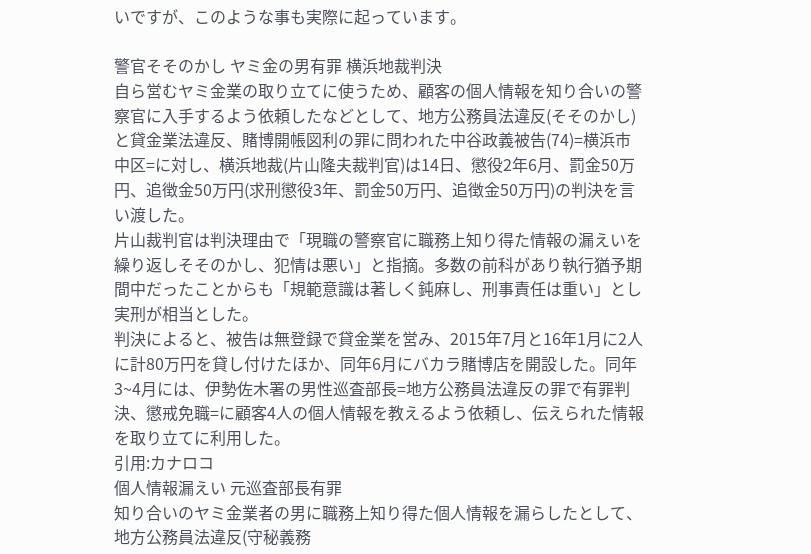いですが、このような事も実際に起っています。

警官そそのかし ヤミ金の男有罪 横浜地裁判決
自ら営むヤミ金業の取り立てに使うため、顧客の個人情報を知り合いの警察官に入手するよう依頼したなどとして、地方公務員法違反(そそのかし)と貸金業法違反、賭博開帳図利の罪に問われた中谷政義被告(74)=横浜市中区=に対し、横浜地裁(片山隆夫裁判官)は14日、懲役2年6月、罰金50万円、追徴金50万円(求刑懲役3年、罰金50万円、追徴金50万円)の判決を言い渡した。
片山裁判官は判決理由で「現職の警察官に職務上知り得た情報の漏えいを繰り返しそそのかし、犯情は悪い」と指摘。多数の前科があり執行猶予期間中だったことからも「規範意識は著しく鈍麻し、刑事責任は重い」とし実刑が相当とした。
判決によると、被告は無登録で貸金業を営み、2015年7月と16年1月に2人に計80万円を貸し付けたほか、同年6月にバカラ賭博店を開設した。同年3~4月には、伊勢佐木署の男性巡査部長=地方公務員法違反の罪で有罪判決、懲戒免職=に顧客4人の個人情報を教えるよう依頼し、伝えられた情報を取り立てに利用した。
引用:カナロコ
個人情報漏えい 元巡査部長有罪
知り合いのヤミ金業者の男に職務上知り得た個人情報を漏らしたとして、地方公務員法違反(守秘義務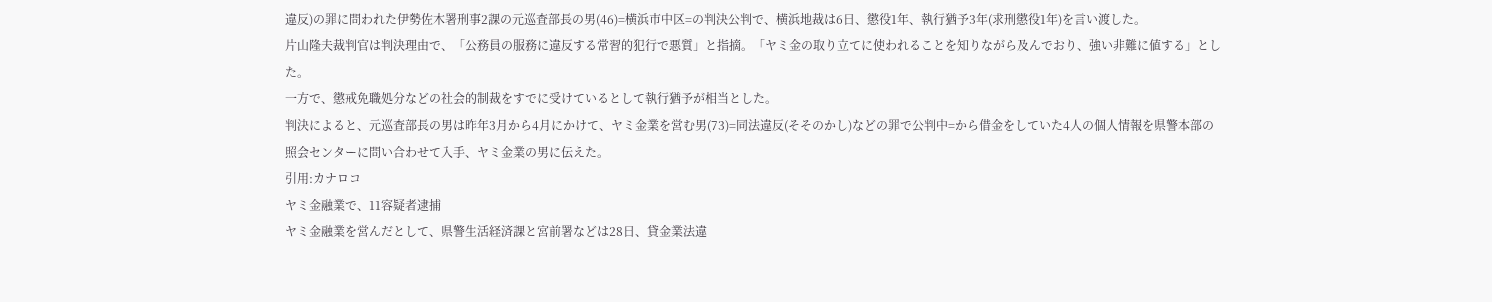違反)の罪に問われた伊勢佐木署刑事2課の元巡査部長の男(46)=横浜市中区=の判決公判で、横浜地裁は6日、懲役1年、執行猶予3年(求刑懲役1年)を言い渡した。
片山隆夫裁判官は判決理由で、「公務員の服務に違反する常習的犯行で悪質」と指摘。「ヤミ金の取り立てに使われることを知りながら及んでおり、強い非難に値する」とした。
一方で、懲戒免職処分などの社会的制裁をすでに受けているとして執行猶予が相当とした。
判決によると、元巡査部長の男は昨年3月から4月にかけて、ヤミ金業を営む男(73)=同法違反(そそのかし)などの罪で公判中=から借金をしていた4人の個人情報を県警本部の照会センターに問い合わせて入手、ヤミ金業の男に伝えた。
引用:カナロコ
ヤミ金融業で、11容疑者逮捕
ヤミ金融業を営んだとして、県警生活経済課と宮前署などは28日、貸金業法違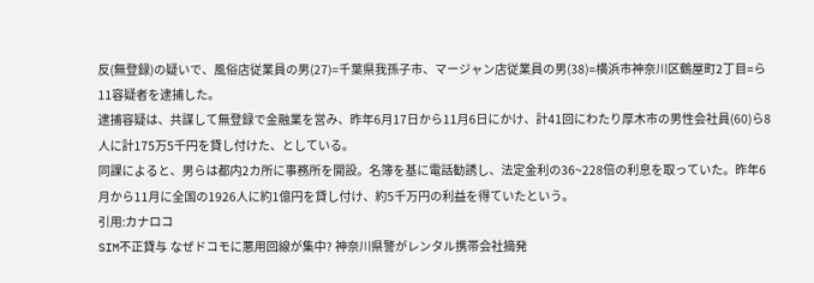反(無登録)の疑いで、風俗店従業員の男(27)=千葉県我孫子市、マージャン店従業員の男(38)=横浜市神奈川区鶴屋町2丁目=ら11容疑者を逮捕した。
逮捕容疑は、共謀して無登録で金融業を営み、昨年6月17日から11月6日にかけ、計41回にわたり厚木市の男性会社員(60)ら8人に計175万5千円を貸し付けた、としている。
同課によると、男らは都内2カ所に事務所を開設。名簿を基に電話勧誘し、法定金利の36~228倍の利息を取っていた。昨年6月から11月に全国の1926人に約1億円を貸し付け、約5千万円の利益を得ていたという。
引用:カナロコ
SIM不正貸与 なぜドコモに悪用回線が集中? 神奈川県警がレンタル携帯会社摘発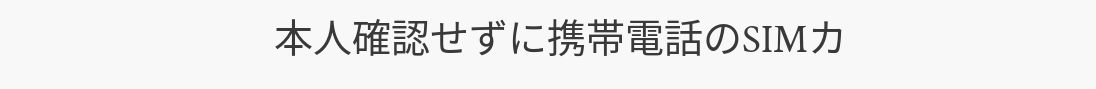本人確認せずに携帯電話のSIMカ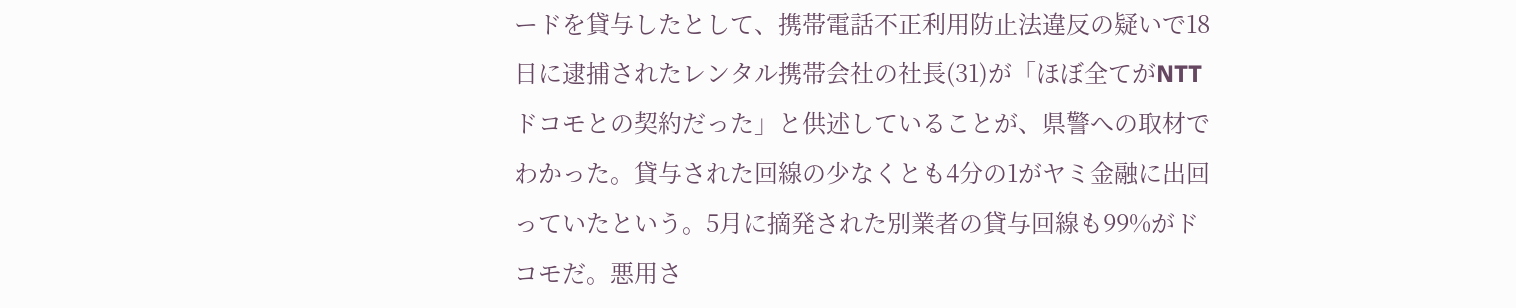ードを貸与したとして、携帯電話不正利用防止法違反の疑いで18日に逮捕されたレンタル携帯会社の社長(31)が「ほぼ全てがNTTドコモとの契約だった」と供述していることが、県警への取材でわかった。貸与された回線の少なくとも4分の1がヤミ金融に出回っていたという。5月に摘発された別業者の貸与回線も99%がドコモだ。悪用さ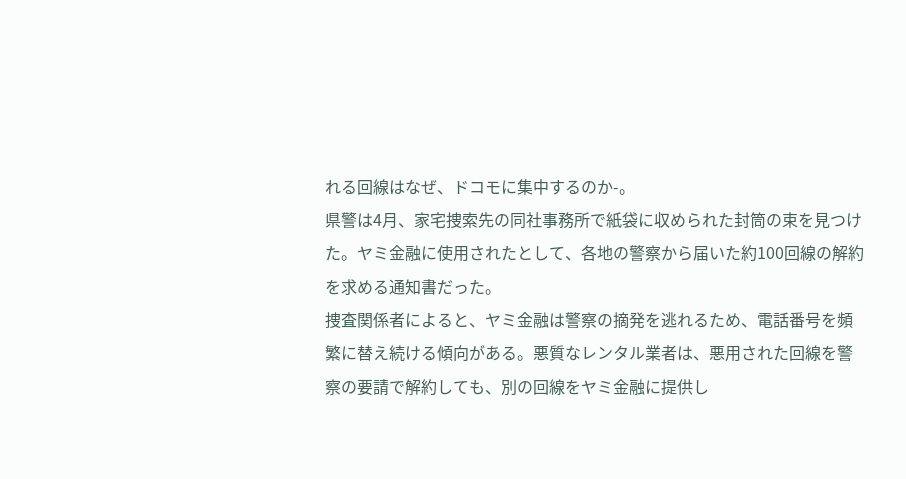れる回線はなぜ、ドコモに集中するのか-。
県警は4月、家宅捜索先の同社事務所で紙袋に収められた封筒の束を見つけた。ヤミ金融に使用されたとして、各地の警察から届いた約100回線の解約を求める通知書だった。
捜査関係者によると、ヤミ金融は警察の摘発を逃れるため、電話番号を頻繁に替え続ける傾向がある。悪質なレンタル業者は、悪用された回線を警察の要請で解約しても、別の回線をヤミ金融に提供し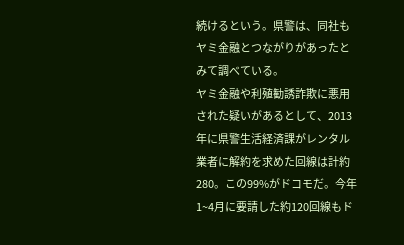続けるという。県警は、同社もヤミ金融とつながりがあったとみて調べている。
ヤミ金融や利殖勧誘詐欺に悪用された疑いがあるとして、2013年に県警生活経済課がレンタル業者に解約を求めた回線は計約280。この99%がドコモだ。今年1~4月に要請した約120回線もド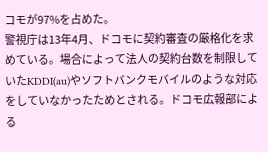コモが97%を占めた。
警視庁は13年4月、ドコモに契約審査の厳格化を求めている。場合によって法人の契約台数を制限していたKDDI(au)やソフトバンクモバイルのような対応をしていなかったためとされる。ドコモ広報部による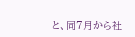と、同7月から社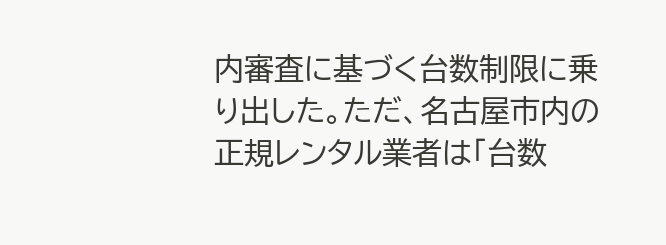内審査に基づく台数制限に乗り出した。ただ、名古屋市内の正規レンタル業者は「台数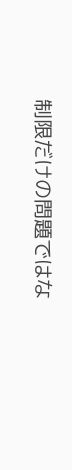制限だけの問題ではな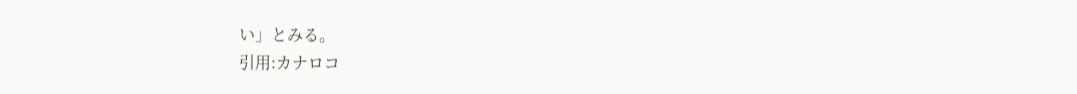い」とみる。
引用:カナロコ